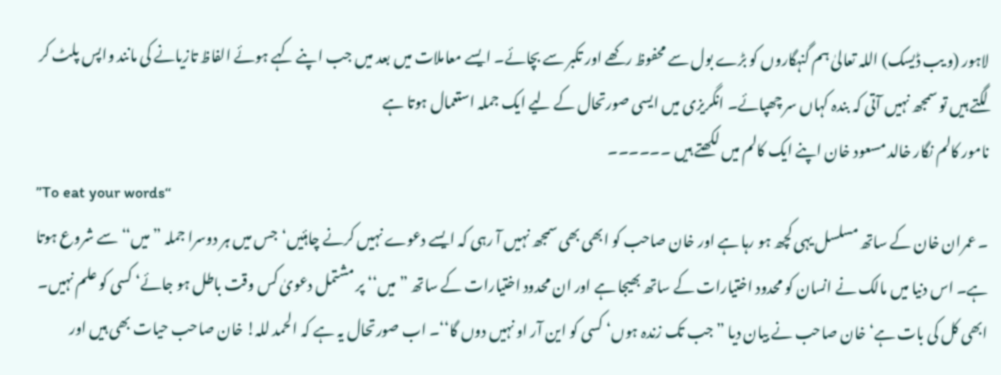لاہور (و یب ڈیسک) اللہ تعالیٰ ہم گنہگاروں کو بڑے بول سے محفوظ رکھے اور تکبر سے بچائے۔ ایسے معاملات میں بعد میں جب اپنے کہے ہوئے الفاظ تازیانے کی مانند واپس پلٹ کر لگتے ہیں تو سمجھ نہیں آتی کہ بندہ کہاں سر چھپائے۔ انگریزی میں ایسی صورتحال کے لیے ایک جملہ استعمال ہوتا ہے
نامور کالم نگار خالد مسعود خان اپنے ایک کالم میں لکھتے ہیں ۔۔۔۔۔۔
”To eat your words‘‘
۔ عمران خان کے ساتھ مسلسل یہی کچھ ہو رہا ہے اور خان صاحب کو ابھی بھی سمجھ نہیں آ رہی کہ ایسے دعوے نہیں کرنے چاہئیں‘جس میں ہر دوسرا جملہ ”میں‘‘ سے شروع ہوتا ہے۔ اس دنیا میں مالک نے انسان کو محدود اختیارات کے ساتھ بھیجا ہے اور ان محدود اختیارات کے ساتھ ”میں‘‘ پر مشتمل دعویٰ کس وقت باطل ہو جائے‘ کسی کو علم نہیں۔ ابھی کل کی بات ہے‘ خان صاحب نے بیان دیا ”جب تک زندہ ہوں‘ کسی کو این آر او نہیں دوں گا‘‘۔ اب صورتحال یہ ہے کہ الحمد للہ! خان صاحب حیات بھی ہیں اور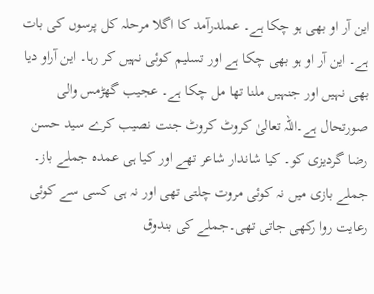این آر او بھی ہو چکا ہے۔ عملدرآمد کا اگلا مرحلہ کل پرسوں کی بات ہے۔ این آر او ہو بھی چکا ہے اور تسلیم کوئی نہیں کر رہا۔ این آراو دیا بھی نہیں اور جنہیں ملنا تھا مل چکا ہے۔ عجیب گھڑمس والی صورتحال ہے۔اللہ تعالیٰ کروٹ کروٹ جنت نصیب کرے سید حسن رضا گردیزی کو۔ کیا شاندار شاعر تھے اور کیا ہی عمدہ جملے باز۔ جملے بازی میں نہ کوئی مروت چلتی تھی اور نہ ہی کسی سے کوئی رعایت روا رکھی جاتی تھی۔جملے کی بندوق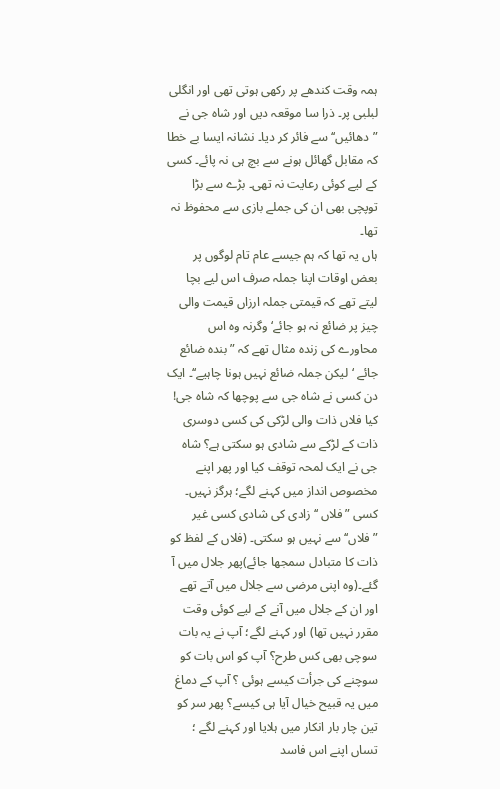ہمہ وقت کندھے پر رکھی ہوتی تھی اور انگلی لبلبی پر۔ ذرا سا موقعہ دیں اور شاہ جی نے ”دھائیں‘‘ سے فائر کر دیا۔ نشانہ ایسا بے خطا کہ مقابل گھائل ہونے سے بچ ہی نہ پائے۔ کسی کے لیے کوئی رعایت نہ تھی۔ بڑے سے بڑا توپچی بھی ان کی جملے بازی سے محفوظ نہ تھا۔
ہاں یہ تھا کہ ہم جیسے عام تام لوگوں پر بعض اوقات اپنا جملہ صرف اس لیے بچا لیتے تھے کہ قیمتی جملہ ارزاں قیمت والی چیز پر ضائع نہ ہو جائے‘ وگرنہ وہ اس محاورے کی زندہ مثال تھے کہ ”بندہ ضائع جائے ‘لیکن جملہ ضائع نہیں ہونا چاہیے‘‘۔ ایک دن کسی نے شاہ جی سے پوچھا کہ شاہ جی! کیا فلاں ذات والی لڑکی کی کسی دوسری ذات کے لڑکے سے شادی ہو سکتی ہے؟ شاہ جی نے ایک لمحہ توقف کیا اور پھر اپنے مخصوص انداز میں کہنے لگے؛ ہرگز نہیں۔ کسی ”فلاں ‘‘زادی کی شادی کسی غیر ”فلاں‘‘ سے نہیں ہو سکتی۔ (فلاں کے لفظ کو ذات کا متبادل سمجھا جائے)پھر جلال میں آ گئے۔(وہ اپنی مرضی سے جلال میں آتے تھے اور ان کے جلال میں آنے کے لیے کوئی وقت مقرر نہیں تھا) اور کہنے لگے؛ آپ نے یہ بات سوچی بھی کس طرح؟ آپ کو اس بات کو سوچنے کی جرأت کیسے ہوئی ؟ آپ کے دماغ میں یہ قبیح خیال آیا ہی کیسے؟ پھر سر کو تین چار بار انکار میں ہلایا اور کہنے لگے ؛ تساں اپنے اس فاسد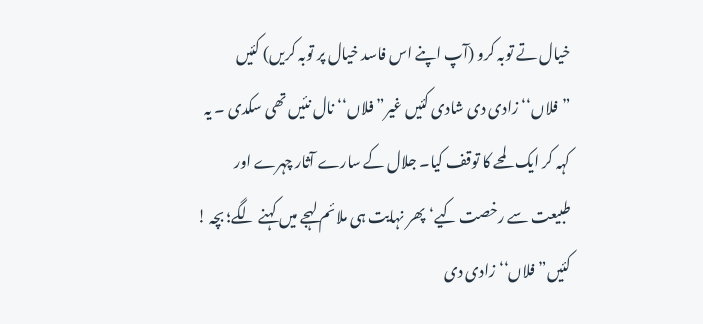خیال تے توبہ کرو (آپ اپنے اس فاسد خیال پر توبہ کریں) کئیں ”فلاں‘‘ زادی دی شادی کئیں غیر” فلاں‘‘ نال نئیں تھی سکدی ۔ یہ کہہ کر ایک لمحے کا توقف کیا۔ جلال کے سارے آثار چہرے اور طبیعت سے رخصت کیے‘پھر نہایت ہی ملائم لہجے میں کہنے لگے؛ بچہ ! کئیں” فلاں‘‘ زادی دی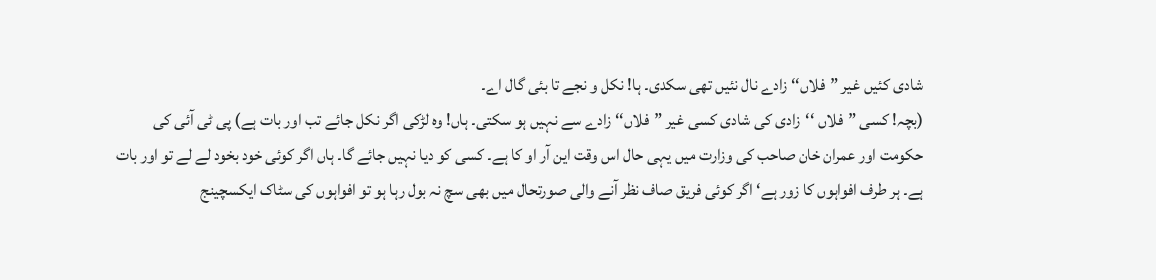شادی کئیں غیر ”فلاں‘‘ زادے نال نئیں تھی سکدی۔ ہا! نکل و نجے تا بئی گال اے۔
(بچہ! کسی ”فلاں ‘‘زادی کی شادی کسی غیر ”فلاں‘‘ زادے سے نہیں ہو سکتی۔ ہاں! وہ لڑکی اگر نکل جائے تب اور بات ہے) پی ٹی آئی کی حکومت اور عمران خان صاحب کی وزارت میں یہی حال اس وقت این آر او کا ہے۔ کسی کو دیا نہیں جائے گا۔ ہاں اگر کوئی خود بخود لے لے تو اور بات ہے۔ ہر طرف افواہوں کا زور ہے‘ اگر کوئی فریق صاف نظر آنے والی صورتحال میں بھی سچ نہ بول رہا ہو تو افواہوں کی سٹاک ایکسچینج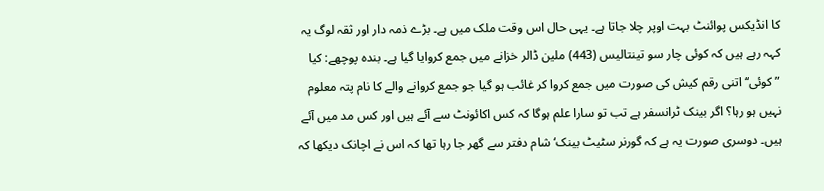کا انڈیکس پوائنٹ بہت اوپر چلا جاتا ہے۔ یہی حال اس وقت ملک میں ہے۔ بڑے ذمہ دار اور ثقہ لوگ یہ کہہ رہے ہیں کہ کوئی چار سو تینتالیس (443) ملین ڈالر خزانے میں جمع کروایا گیا ہے۔ بندہ پوچھے: کیا ”کوئی‘‘ اتنی رقم کیش کی صورت میں جمع کروا کر غائب ہو گیا جو جمع کروانے والے کا نام پتہ معلوم نہیں ہو رہا؟ اگر بینک ٹرانسفر ہے تب تو سارا علم ہوگا کہ کس اکائونٹ سے آئے ہیں اور کس مد میں آئے ہیں۔ دوسری صورت یہ ہے کہ گورنر سٹیٹ بینک‘ شام دفتر سے گھر جا رہا تھا کہ اس نے اچانک دیکھا کہ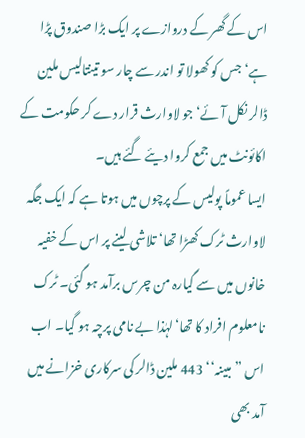اس کے گھر کے دروازے پر ایک بڑا صندوق پڑا ہے‘ جس کو کھولا تو اندر سے چار سو تینتالیس ملین ڈالر نکل آئے‘ جو لاوارث قرار دے کر حکومت کے اکائونٹ میں جمع کروا دیئے گئے ہیں۔
ایسا عموماً پولیس کے پرچوں میں ہوتا ہے کہ ایک جگہ لاوارث ٹرک کھڑا تھا‘ تلاشی لینے پر اس کے خفیہ خانوں میں سے گیارہ من چرس برآمد ہو گئی۔ ٹرک نامعلوم افراد کا تھا‘لہٰذا بے نامی پرچہ ہو گیا۔ اب اس ”مبینہ‘‘ 443 ملین ڈالر کی سرکاری خزانے میں آمد بھی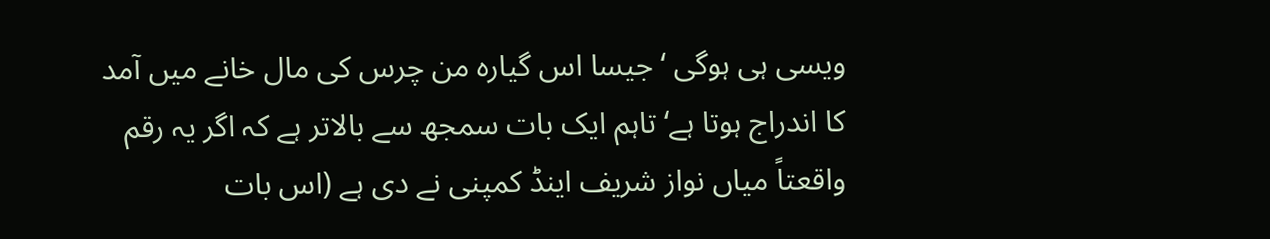ویسی ہی ہوگی ‘جیسا اس گیارہ من چرس کی مال خانے میں آمد کا اندراج ہوتا ہے‘ تاہم ایک بات سمجھ سے بالاتر ہے کہ اگر یہ رقم واقعتاً میاں نواز شریف اینڈ کمپنی نے دی ہے (اس بات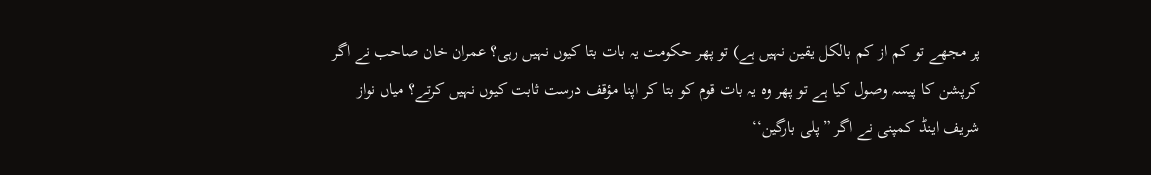پر مجھے تو کم از کم بالکل یقین نہیں ہے) تو پھر حکومت یہ بات بتا کیوں نہیں رہی؟ عمران خان صاحب نے اگر کرپشن کا پیسہ وصول کیا ہے تو پھر وہ یہ بات قوم کو بتا کر اپنا مؤقف درست ثابت کیوں نہیں کرتے؟ میاں نواز شریف اینڈ کمپنی نے اگر ”پلی بارگین‘‘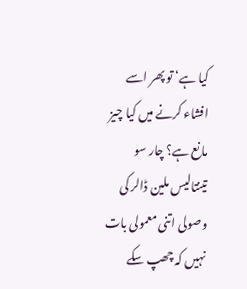کیا ہے‘ تو پھر اسے افشاء کرنے میں کیا چیز مانع ہے؟ چار سو تینتالیس ملین ڈالر کی وصولی اتنی معمولی بات نہیں کہ چھپ سکے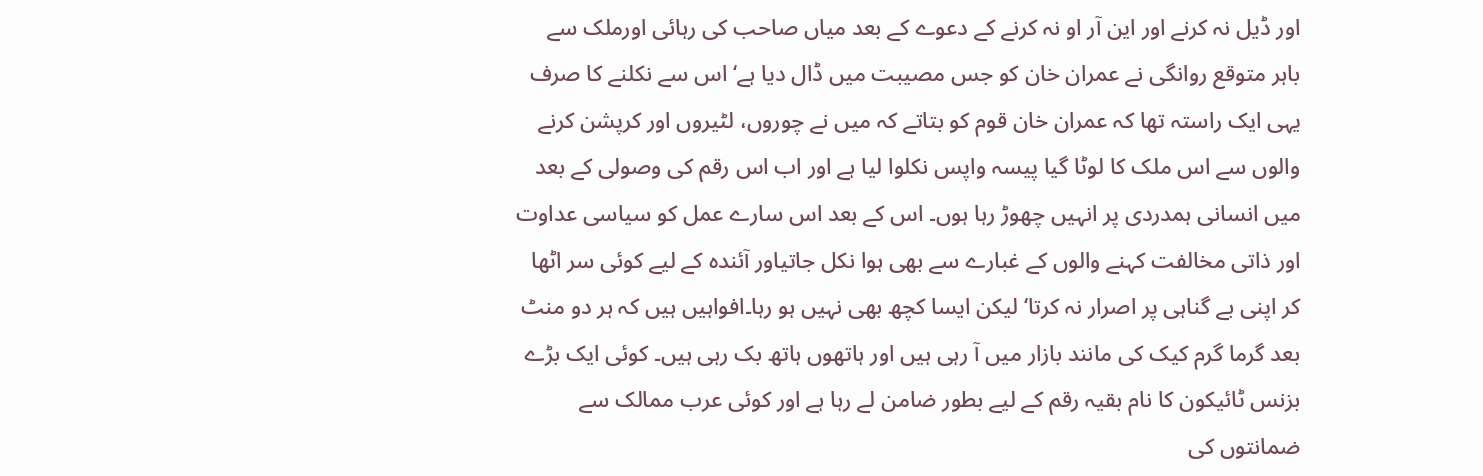اور ڈیل نہ کرنے اور این آر او نہ کرنے کے دعوے کے بعد میاں صاحب کی رہائی اورملک سے باہر متوقع روانگی نے عمران خان کو جس مصیبت میں ڈال دیا ہے‘ اس سے نکلنے کا صرف یہی ایک راستہ تھا کہ عمران خان قوم کو بتاتے کہ میں نے چوروں، لٹیروں اور کرپشن کرنے والوں سے اس ملک کا لوٹا گیا پیسہ واپس نکلوا لیا ہے اور اب اس رقم کی وصولی کے بعد میں انسانی ہمدردی پر انہیں چھوڑ رہا ہوں۔ اس کے بعد اس سارے عمل کو سیاسی عداوت اور ذاتی مخالفت کہنے والوں کے غبارے سے بھی ہوا نکل جاتیاور آئندہ کے لیے کوئی سر اٹھا کر اپنی بے گناہی پر اصرار نہ کرتا‘ لیکن ایسا کچھ بھی نہیں ہو رہا۔افواہیں ہیں کہ ہر دو منٹ بعد گرما گرم کیک کی مانند بازار میں آ رہی ہیں اور ہاتھوں ہاتھ بک رہی ہیں۔ کوئی ایک بڑے بزنس ٹائیکون کا نام بقیہ رقم کے لیے بطور ضامن لے رہا ہے اور کوئی عرب ممالک سے ضمانتوں کی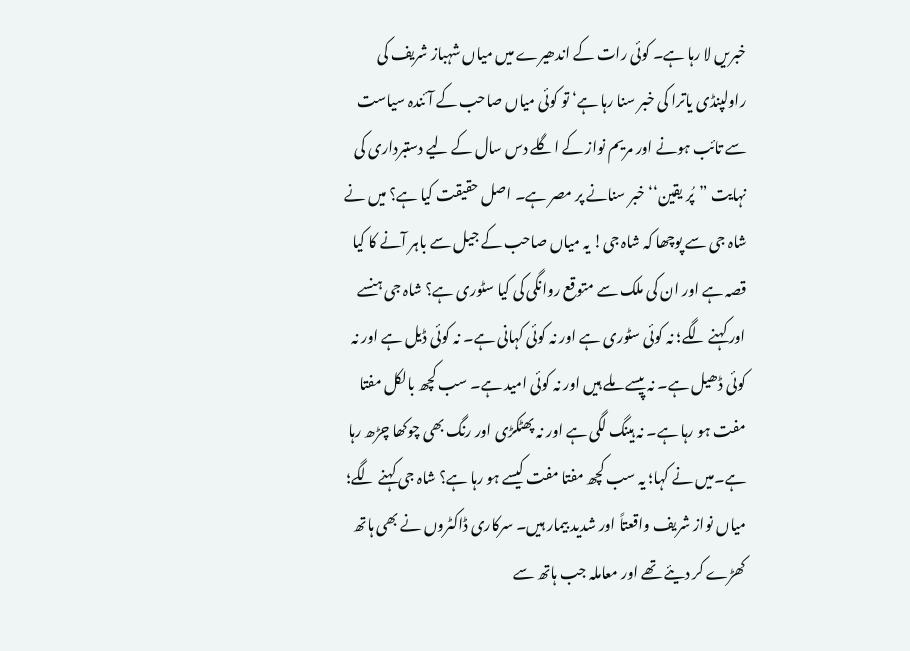خبریں لا رہا ہے۔ کوئی رات کے اندھیرے میں میاں شہباز شریف کی راولپنڈی یاترا کی خبر سنا رہا ہے‘ تو کوئی میاں صاحب کے آئندہ سیاست سے تائب ہونے اور مریم نواز کے اگلے دس سال کے لیے دستبرداری کی نہایت ”پُر یقین‘‘ خبر سنانے پر مصر ہے۔ اصل حقیقت کیا ہے؟ میں نے شاہ جی سے پوچھا کہ شاہ جی! یہ میاں صاحب کے جیل سے باہر آنے کا کیا قصہ ہے اور ان کی ملک سے متوقع روانگی کی کیا سٹوری ہے؟ شاہ جی ہنسے اور کہنے لگے؛ نہ کوئی سٹوری ہے اور نہ کوئی کہانی ہے۔ نہ کوئی ڈیل ہے اور نہ کوئی ڈھیل ہے۔ نہ پیسے ملے ہیں اور نہ کوئی امید ہے۔ سب کچھ بالکل مفتا مفت ہو رہا ہے۔ نہ ہینگ لگی ہے اور نہ پھٹکڑی اور رنگ بھی چوکھا چڑھ رہا ہے۔میں نے کہا؛ یہ سب کچھ مفتا مفت کیسے ہو رہا ہے؟ شاہ جی کہنے لگے؛ میاں نواز شریف واقعتاً اور شدید بیمار ہیں۔ سرکاری ڈاکٹروں نے بھی ہاتھ کھڑے کر دیئے تھے اور معاملہ جب ہاتھ سے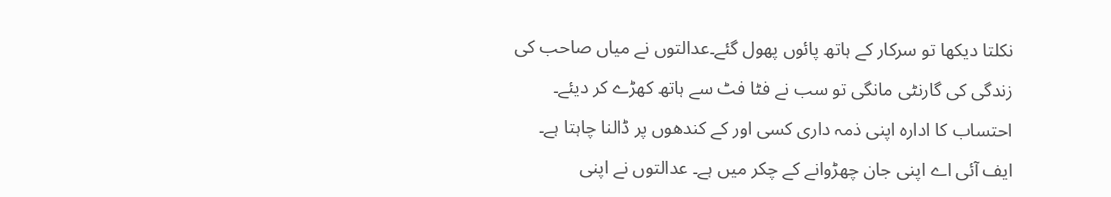نکلتا دیکھا تو سرکار کے ہاتھ پائوں پھول گئے۔عدالتوں نے میاں صاحب کی زندگی کی گارنٹی مانگی تو سب نے فٹا فٹ سے ہاتھ کھڑے کر دیئے۔ احتساب کا ادارہ اپنی ذمہ داری کسی اور کے کندھوں پر ڈالنا چاہتا ہے۔ ایف آئی اے اپنی جان چھڑوانے کے چکر میں ہے۔ عدالتوں نے اپنی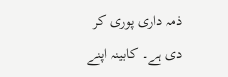ذمہ داری پوری کر دی ہے۔ کابینہ اپنے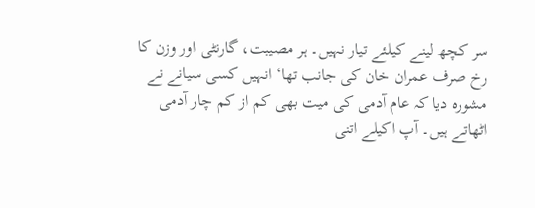سر کچھ لینے کیلئے تیار نہیں۔ ہر مصیبت، گارنٹی اور وزن کا رخ صرف عمران خان کی جانب تھا‘ انہیں کسی سیانے نے مشورہ دیا کہ عام آدمی کی میت بھی کم از کم چار آدمی اٹھاتے ہیں۔ آپ اکیلے اتنی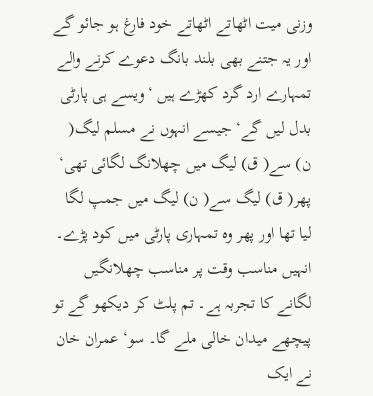وزنی میت اٹھاتے اٹھاتے خود فارغ ہو جائو گے اور یہ جتنے بھی بلند بانگ دعوے کرنے والے تمہارے ارد گرد کھڑے ہیں ‘ویسے ہی پارٹی بدل لیں گے‘ جیسے انہوں نے مسلم لیگ( ن) سے( ق) لیگ میں چھلانگ لگائی تھی‘ پھر( ق) لیگ سے( ن) لیگ میں جمپ لگا لیا تھا اور پھر وہ تمہاری پارٹی میں کود پڑے۔ انہیں مناسب وقت پر مناسب چھلانگیں لگانے کا تجربہ ہے۔ تم پلٹ کر دیکھو گے تو پیچھے میدان خالی ملے گا۔ سو‘ عمران خان نے ایک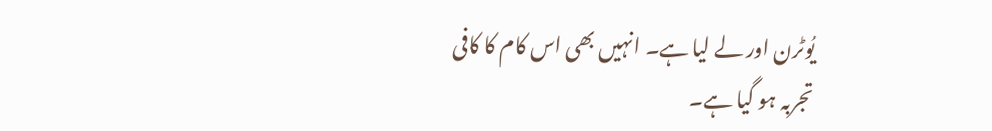یُوٹرن اور لے لیا ہے۔ انہیں بھی اس کام کا کافی تجربہ ہو گیا ہے۔